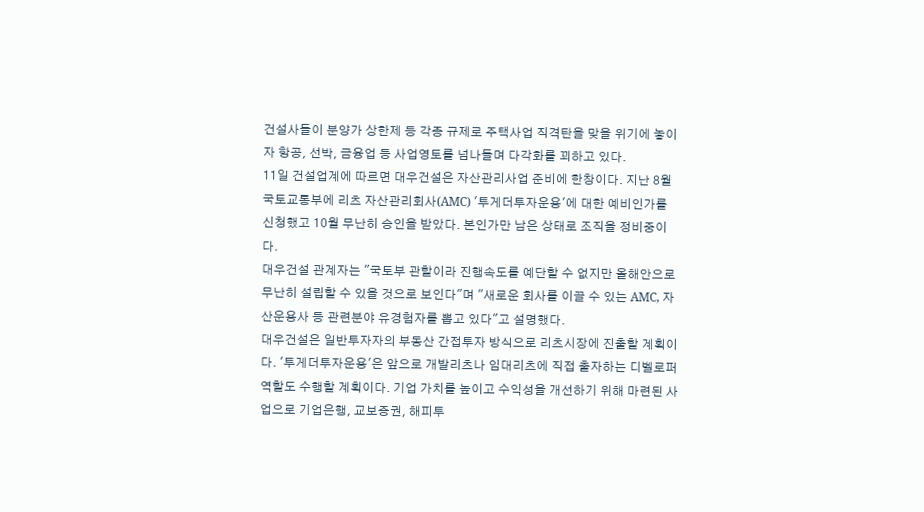건설사들이 분양가 상한제 등 각종 규제로 주택사업 직격탄을 맞을 위기에 놓이자 항공, 선박, 금융업 등 사업영토를 넘나들며 다각화를 꾀하고 있다.
11일 건설업계에 따르면 대우건설은 자산관리사업 준비에 한창이다. 지난 8월 국토교통부에 리츠 자산관리회사(AMC) '투게더투자운용'에 대한 예비인가를 신청했고 10월 무난히 승인을 받았다. 본인가만 남은 상태로 조직을 정비중이다.
대우건설 관계자는 "국토부 관할이라 진행속도를 예단할 수 없지만 올해안으로 무난히 설립할 수 있을 것으로 보인다"며 "새로운 회사를 이끌 수 있는 AMC, 자산운용사 등 관련분야 유경험자를 뽑고 있다"고 설명했다.
대우건설은 일반투자자의 부동산 간접투자 방식으로 리츠시장에 진출할 계획이다. '투게더투자운용'은 앞으로 개발리츠나 임대리츠에 직접 출자하는 디벨로퍼 역할도 수행할 계획이다. 기업 가치를 높이고 수익성을 개선하기 위해 마련된 사업으로 기업은행, 교보증권, 해피투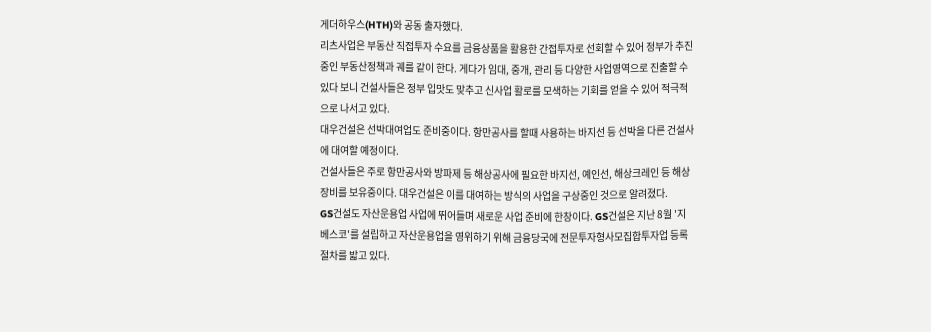게더하우스(HTH)와 공동 출자했다.
리츠사업은 부동산 직접투자 수요를 금융상품을 활용한 간접투자로 선회할 수 있어 정부가 추진중인 부동산정책과 궤를 같이 한다. 게다가 임대, 중개, 관리 등 다양한 사업영역으로 진출할 수 있다 보니 건설사들은 정부 입맛도 맞추고 신사업 활로를 모색하는 기회를 얻을 수 있어 적극적으로 나서고 있다.
대우건설은 선박대여업도 준비중이다. 항만공사를 할때 사용하는 바지선 등 선박을 다른 건설사에 대여할 예정이다.
건설사들은 주로 항만공사와 방파제 등 해상공사에 필요한 바지선, 예인선, 해상크레인 등 해상장비를 보유중이다. 대우건설은 이를 대여하는 방식의 사업을 구상중인 것으로 알려졌다.
GS건설도 자산운용업 사업에 뛰어들며 새로운 사업 준비에 한창이다. GS건설은 지난 8월 '지베스코'를 설립하고 자산운용업을 영위하기 위해 금융당국에 전문투자형사모집합투자업 등록 절차를 밟고 있다.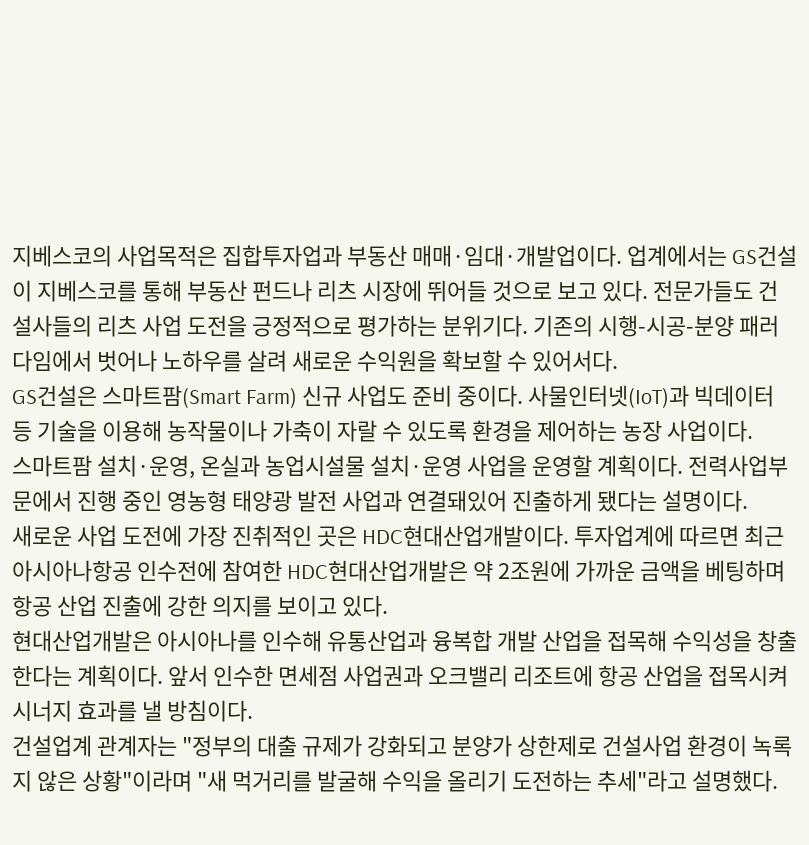지베스코의 사업목적은 집합투자업과 부동산 매매·임대·개발업이다. 업계에서는 GS건설이 지베스코를 통해 부동산 펀드나 리츠 시장에 뛰어들 것으로 보고 있다. 전문가들도 건설사들의 리츠 사업 도전을 긍정적으로 평가하는 분위기다. 기존의 시행-시공-분양 패러다임에서 벗어나 노하우를 살려 새로운 수익원을 확보할 수 있어서다.
GS건설은 스마트팜(Smart Farm) 신규 사업도 준비 중이다. 사물인터넷(IoT)과 빅데이터 등 기술을 이용해 농작물이나 가축이 자랄 수 있도록 환경을 제어하는 농장 사업이다.
스마트팜 설치·운영, 온실과 농업시설물 설치·운영 사업을 운영할 계획이다. 전력사업부문에서 진행 중인 영농형 태양광 발전 사업과 연결돼있어 진출하게 됐다는 설명이다.
새로운 사업 도전에 가장 진취적인 곳은 HDC현대산업개발이다. 투자업계에 따르면 최근 아시아나항공 인수전에 참여한 HDC현대산업개발은 약 2조원에 가까운 금액을 베팅하며 항공 산업 진출에 강한 의지를 보이고 있다.
현대산업개발은 아시아나를 인수해 유통산업과 융복합 개발 산업을 접목해 수익성을 창출한다는 계획이다. 앞서 인수한 면세점 사업권과 오크밸리 리조트에 항공 산업을 접목시켜 시너지 효과를 낼 방침이다.
건설업계 관계자는 "정부의 대출 규제가 강화되고 분양가 상한제로 건설사업 환경이 녹록지 않은 상황"이라며 "새 먹거리를 발굴해 수익을 올리기 도전하는 추세"라고 설명했다.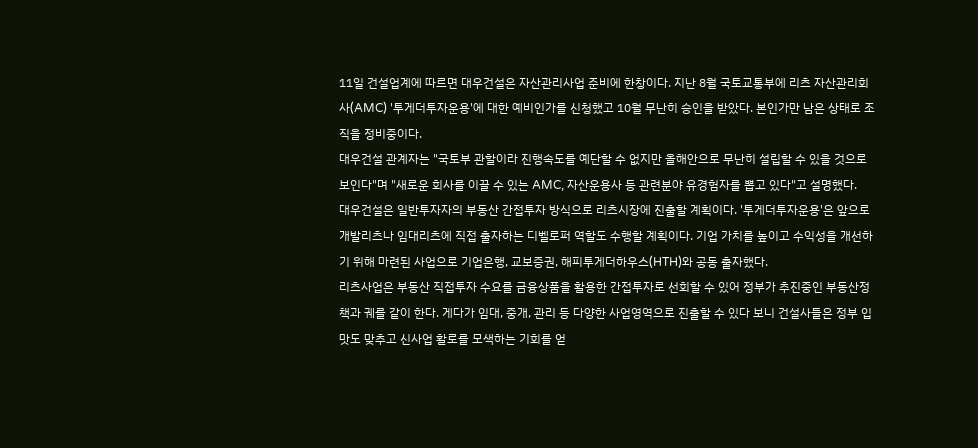11일 건설업계에 따르면 대우건설은 자산관리사업 준비에 한창이다. 지난 8월 국토교통부에 리츠 자산관리회사(AMC) '투게더투자운용'에 대한 예비인가를 신청했고 10월 무난히 승인을 받았다. 본인가만 남은 상태로 조직을 정비중이다.
대우건설 관계자는 "국토부 관할이라 진행속도를 예단할 수 없지만 올해안으로 무난히 설립할 수 있을 것으로 보인다"며 "새로운 회사를 이끌 수 있는 AMC, 자산운용사 등 관련분야 유경험자를 뽑고 있다"고 설명했다.
대우건설은 일반투자자의 부동산 간접투자 방식으로 리츠시장에 진출할 계획이다. '투게더투자운용'은 앞으로 개발리츠나 임대리츠에 직접 출자하는 디벨로퍼 역할도 수행할 계획이다. 기업 가치를 높이고 수익성을 개선하기 위해 마련된 사업으로 기업은행, 교보증권, 해피투게더하우스(HTH)와 공동 출자했다.
리츠사업은 부동산 직접투자 수요를 금융상품을 활용한 간접투자로 선회할 수 있어 정부가 추진중인 부동산정책과 궤를 같이 한다. 게다가 임대, 중개, 관리 등 다양한 사업영역으로 진출할 수 있다 보니 건설사들은 정부 입맛도 맞추고 신사업 활로를 모색하는 기회를 얻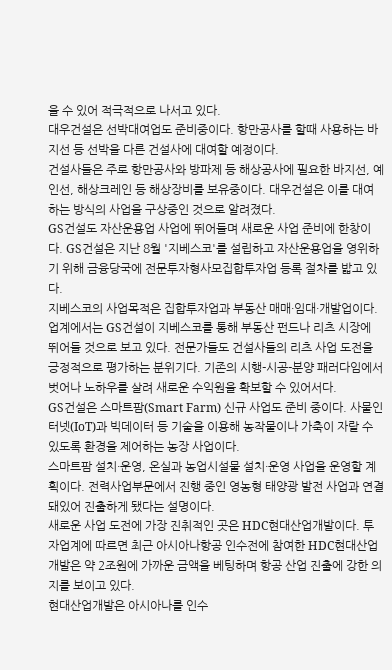을 수 있어 적극적으로 나서고 있다.
대우건설은 선박대여업도 준비중이다. 항만공사를 할때 사용하는 바지선 등 선박을 다른 건설사에 대여할 예정이다.
건설사들은 주로 항만공사와 방파제 등 해상공사에 필요한 바지선, 예인선, 해상크레인 등 해상장비를 보유중이다. 대우건설은 이를 대여하는 방식의 사업을 구상중인 것으로 알려졌다.
GS건설도 자산운용업 사업에 뛰어들며 새로운 사업 준비에 한창이다. GS건설은 지난 8월 '지베스코'를 설립하고 자산운용업을 영위하기 위해 금융당국에 전문투자형사모집합투자업 등록 절차를 밟고 있다.
지베스코의 사업목적은 집합투자업과 부동산 매매·임대·개발업이다. 업계에서는 GS건설이 지베스코를 통해 부동산 펀드나 리츠 시장에 뛰어들 것으로 보고 있다. 전문가들도 건설사들의 리츠 사업 도전을 긍정적으로 평가하는 분위기다. 기존의 시행-시공-분양 패러다임에서 벗어나 노하우를 살려 새로운 수익원을 확보할 수 있어서다.
GS건설은 스마트팜(Smart Farm) 신규 사업도 준비 중이다. 사물인터넷(IoT)과 빅데이터 등 기술을 이용해 농작물이나 가축이 자랄 수 있도록 환경을 제어하는 농장 사업이다.
스마트팜 설치·운영, 온실과 농업시설물 설치·운영 사업을 운영할 계획이다. 전력사업부문에서 진행 중인 영농형 태양광 발전 사업과 연결돼있어 진출하게 됐다는 설명이다.
새로운 사업 도전에 가장 진취적인 곳은 HDC현대산업개발이다. 투자업계에 따르면 최근 아시아나항공 인수전에 참여한 HDC현대산업개발은 약 2조원에 가까운 금액을 베팅하며 항공 산업 진출에 강한 의지를 보이고 있다.
현대산업개발은 아시아나를 인수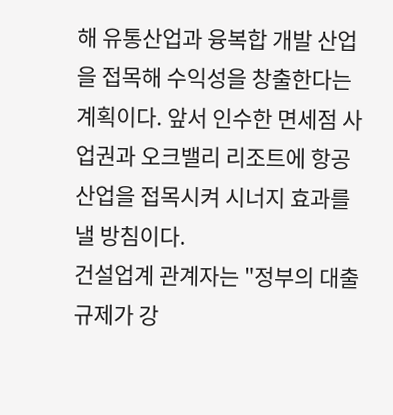해 유통산업과 융복합 개발 산업을 접목해 수익성을 창출한다는 계획이다. 앞서 인수한 면세점 사업권과 오크밸리 리조트에 항공 산업을 접목시켜 시너지 효과를 낼 방침이다.
건설업계 관계자는 "정부의 대출 규제가 강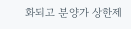화되고 분양가 상한제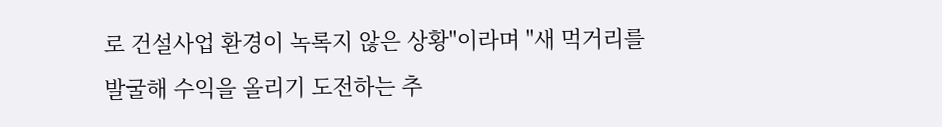로 건설사업 환경이 녹록지 않은 상황"이라며 "새 먹거리를 발굴해 수익을 올리기 도전하는 추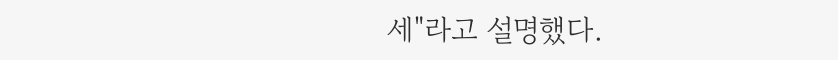세"라고 설명했다.